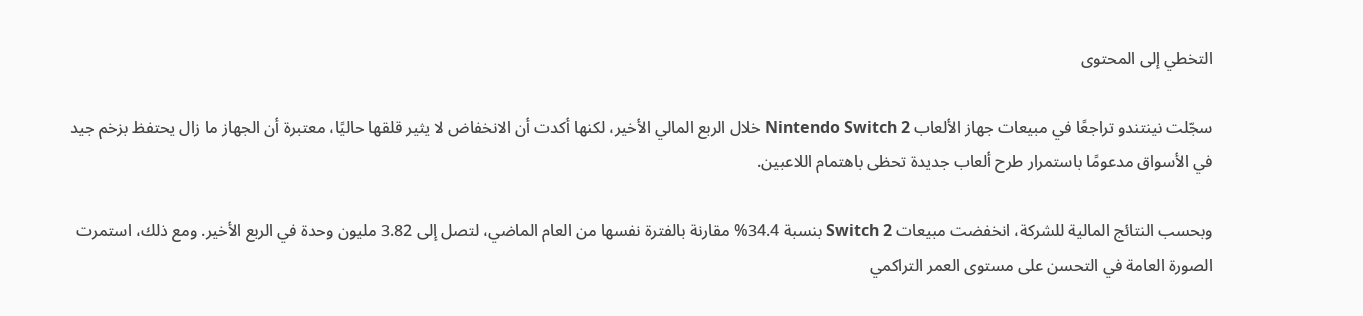التخطي إلى المحتوى

سجّلت نينتندو تراجعًا في مبيعات جهاز الألعاب Nintendo Switch 2 خلال الربع المالي الأخير، لكنها أكدت أن الانخفاض لا يثير قلقها حاليًا، معتبرة أن الجهاز ما زال يحتفظ بزخم جيد في الأسواق مدعومًا باستمرار طرح ألعاب جديدة تحظى باهتمام اللاعبين.

وبحسب النتائج المالية للشركة، انخفضت مبيعات Switch 2 بنسبة 34.4% مقارنة بالفترة نفسها من العام الماضي، لتصل إلى 3.82 مليون وحدة في الربع الأخير. ومع ذلك، استمرت الصورة العامة في التحسن على مستوى العمر التراكمي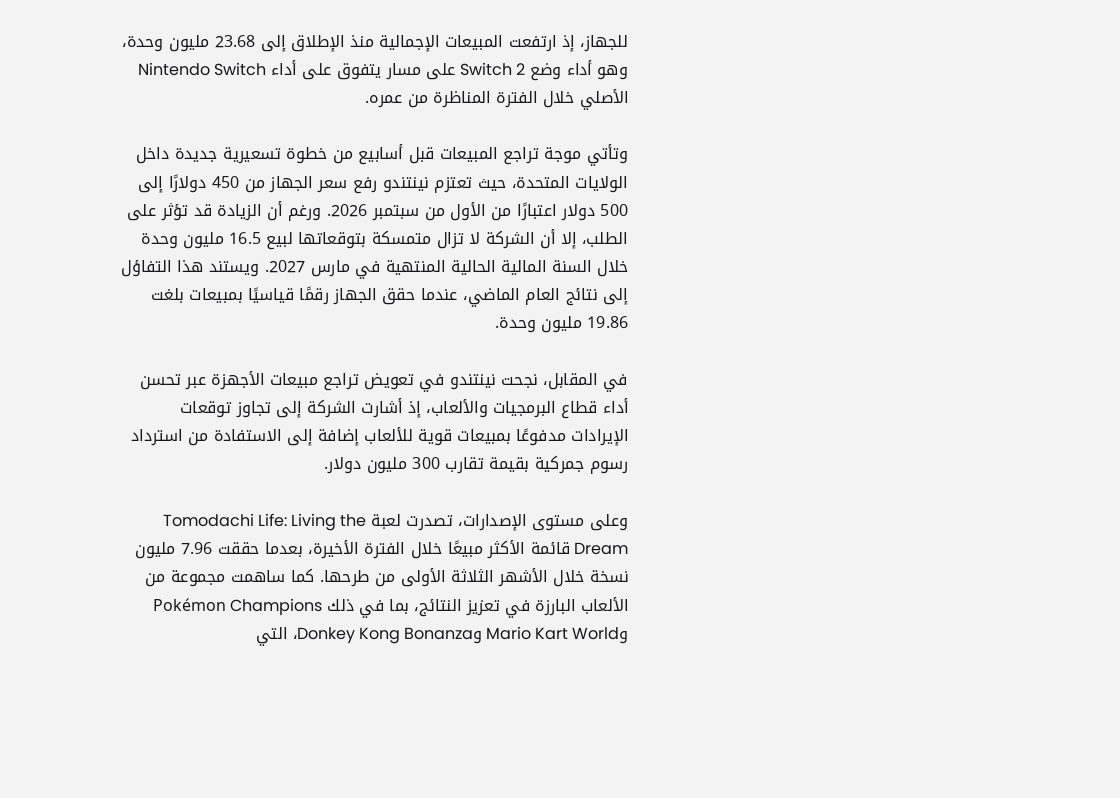للجهاز، إذ ارتفعت المبيعات الإجمالية منذ الإطلاق إلى 23.68 مليون وحدة، وهو أداء وضع Switch 2 على مسار يتفوق على أداء Nintendo Switch الأصلي خلال الفترة المناظرة من عمره.

وتأتي موجة تراجع المبيعات قبل أسابيع من خطوة تسعيرية جديدة داخل الولايات المتحدة، حيث تعتزم نينتندو رفع سعر الجهاز من 450 دولارًا إلى 500 دولار اعتبارًا من الأول من سبتمبر 2026. ورغم أن الزيادة قد تؤثر على الطلب، إلا أن الشركة لا تزال متمسكة بتوقعاتها لبيع 16.5 مليون وحدة خلال السنة المالية الحالية المنتهية في مارس 2027. ويستند هذا التفاؤل إلى نتائج العام الماضي، عندما حقق الجهاز رقمًا قياسيًا بمبيعات بلغت 19.86 مليون وحدة.

في المقابل، نجحت نينتندو في تعويض تراجع مبيعات الأجهزة عبر تحسن أداء قطاع البرمجيات والألعاب، إذ أشارت الشركة إلى تجاوز توقعات الإيرادات مدفوعًا بمبيعات قوية للألعاب إضافة إلى الاستفادة من استرداد رسوم جمركية بقيمة تقارب 300 مليون دولار.

وعلى مستوى الإصدارات، تصدرت لعبة Tomodachi Life: Living the Dream قائمة الأكثر مبيعًا خلال الفترة الأخيرة، بعدما حققت 7.96 مليون نسخة خلال الأشهر الثلاثة الأولى من طرحها. كما ساهمت مجموعة من الألعاب البارزة في تعزيز النتائج، بما في ذلك Pokémon Champions وMario Kart World وDonkey Kong Bonanza، التي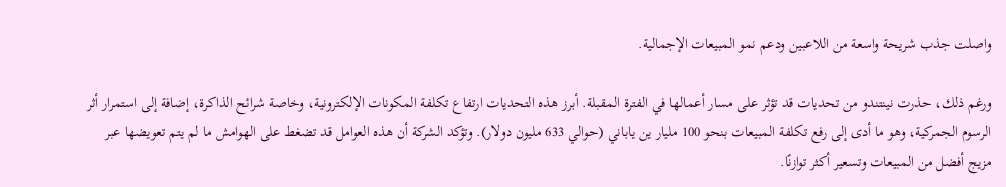واصلت جذب شريحة واسعة من اللاعبين ودعم نمو المبيعات الإجمالية.

ورغم ذلك، حذرت نينتندو من تحديات قد تؤثر على مسار أعمالها في الفترة المقبلة. أبرز هذه التحديات ارتفاع تكلفة المكونات الإلكترونية، وخاصة شرائح الذاكرة، إضافة إلى استمرار أثر الرسوم الجمركية، وهو ما أدى إلى رفع تكلفة المبيعات بنحو 100 مليار ين ياباني (حوالي 633 مليون دولار). وتؤكد الشركة أن هذه العوامل قد تضغط على الهوامش ما لم يتم تعويضها عبر مزيج أفضل من المبيعات وتسعير أكثر توازنًا.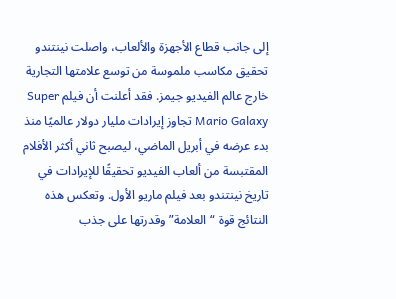إلى جانب قطاع الأجهزة والألعاب، واصلت نينتندو تحقيق مكاسب ملموسة من توسع علامتها التجارية خارج عالم الفيديو جيمز. فقد أعلنت أن فيلم Super Mario Galaxy تجاوز إيرادات مليار دولار عالميًا منذ بدء عرضه في أبريل الماضي، ليصبح ثاني أكثر الأفلام المقتبسة من ألعاب الفيديو تحقيقًا للإيرادات في تاريخ نينتندو بعد فيلم ماريو الأول. وتعكس هذه النتائج قوة “العلامة” وقدرتها على جذب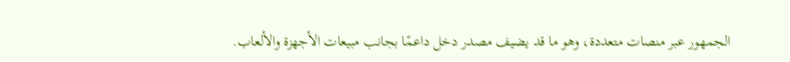الجمهور عبر منصات متعددة، وهو ما قد يضيف مصدر دخل داعمًا بجانب مبيعات الأجهزة والألعاب.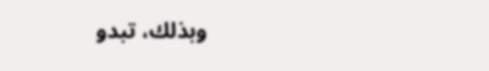وبذلك، تبدو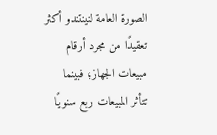الصورة العامة لنينتندو أكثر تعقيدًا من مجرد أرقام مبيعات الجهاز؛ فبينما تتأثر المبيعات ربع سنويًا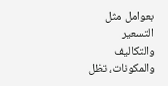بعوامل مثل التسعير والتكاليف والمكونات، تظل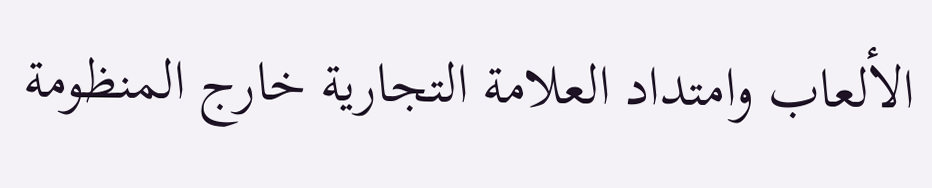الألعاب وامتداد العلامة التجارية خارج المنظومة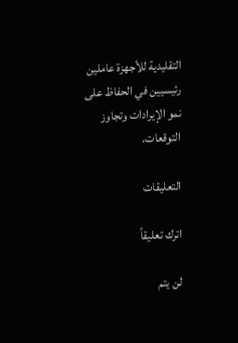التقليدية للأجهزة عاملين رئيسيين في الحفاظ على نمو الإيرادات وتجاوز التوقعات.

التعليقات

اترك تعليقاً

لن يتم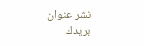نشر عنوان بريدك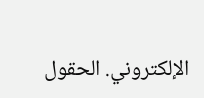الإلكتروني. الحقول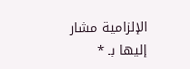الإلزامية مشار إليها بـ *